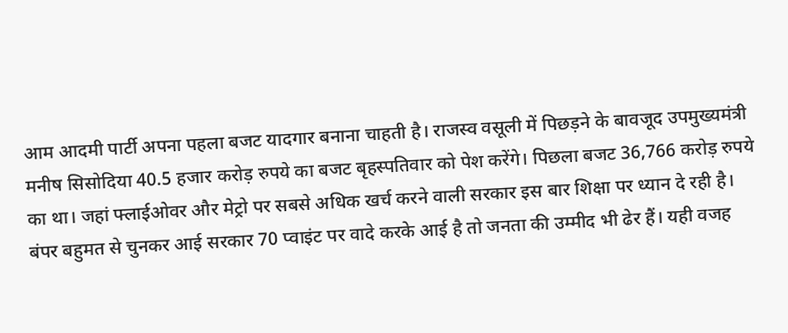आम आदमी पार्टी अपना पहला बजट यादगार बनाना चाहती है। राजस्व वसूली में पिछड़ने के बावजूद उपमुख्यमंत्री मनीष सिसोदिया 40.5 हजार करोड़ रुपये का बजट बृहस्पतिवार को पेश करेंगे। पिछला बजट 36,766 करोड़ रुपये का था। जहां फ्लाईओवर और मेट्रो पर सबसे अधिक खर्च करने वाली सरकार इस बार शिक्षा पर ध्यान दे रही है।
बंपर बहुमत से चुनकर आई सरकार 70 प्वाइंट पर वादे करके आई है तो जनता की उम्मीद भी ढेर हैं। यही वजह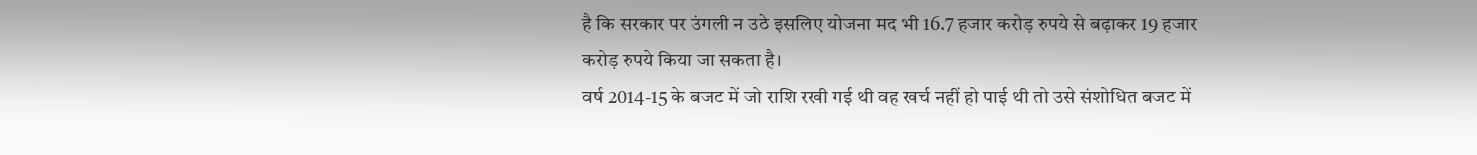है कि सरकार पर उंगली न उठे इसलिए योजना मद भी 16.7 हजार करोड़ रुपये से बढ़ाकर 19 हजार करोड़ रुपये किया जा सकता है।
वर्ष 2014-15 के बजट में जो राशि रखी गई थी वह खर्च नहीं हो पाई थी तो उसे संशोधित बजट में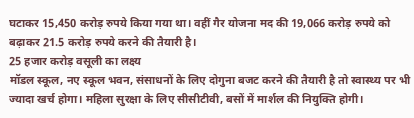घटाकर 15,450 करोड़ रुपये किया गया था। वहीं गैर योजना मद की 19,066 करोड़ रुपये को बढ़ाकर 21.5 करोड़ रुपये करने की तैयारी है।
25 हजार करोड़ वसूली का लक्ष्य
मॉडल स्कूल, नए स्कूल भवन, संसाधनों के लिए दोगुना बजट करने की तैयारी है तो स्वास्थ्य पर भी ज्यादा खर्च होगा। महिला सुरक्षा के लिए सीसीटीवी, बसों में मार्शल की नियुक्ति होगी।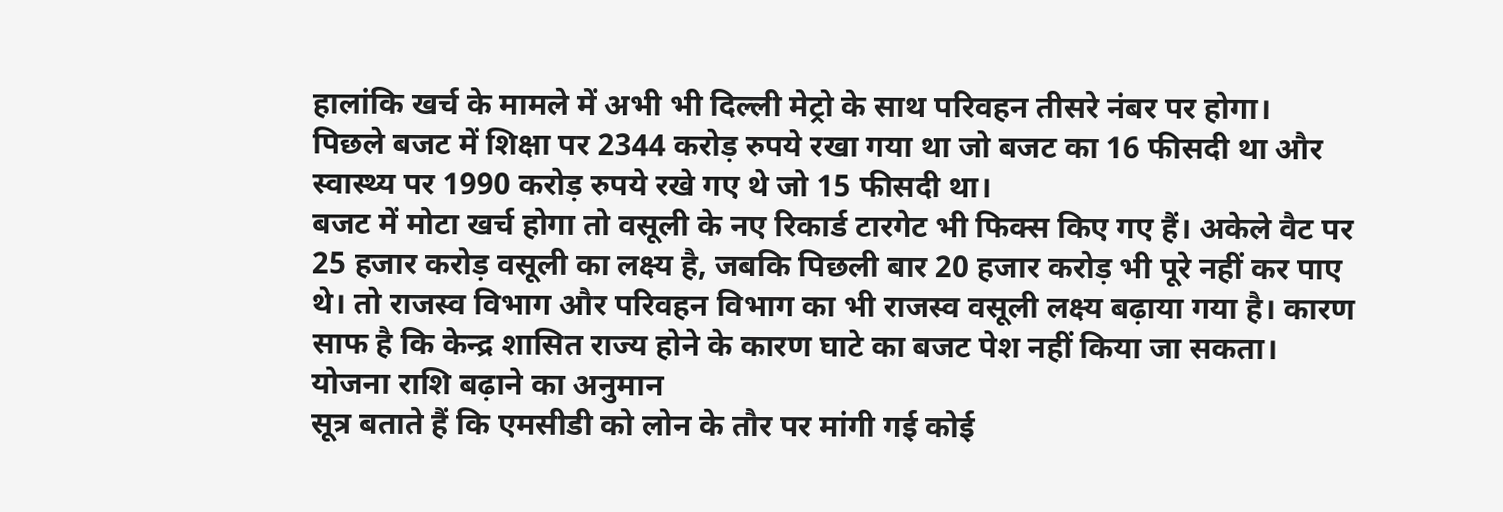हालांकि खर्च के मामले में अभी भी दिल्ली मेट्रो के साथ परिवहन तीसरे नंबर पर होगा।
पिछले बजट में शिक्षा पर 2344 करोड़ रुपये रखा गया था जो बजट का 16 फीसदी था और स्वास्थ्य पर 1990 करोड़ रुपये रखे गए थे जो 15 फीसदी था।
बजट में मोटा खर्च होगा तो वसूली के नए रिकार्ड टारगेट भी फिक्स किए गए हैं। अकेले वैट पर 25 हजार करोड़ वसूली का लक्ष्य है, जबकि पिछली बार 20 हजार करोड़ भी पूरे नहीं कर पाए थे। तो राजस्व विभाग और परिवहन विभाग का भी राजस्व वसूली लक्ष्य बढ़ाया गया है। कारण साफ है कि केन्द्र शासित राज्य होने के कारण घाटे का बजट पेश नहीं किया जा सकता।
योजना राशि बढ़ाने का अनुमान
सूत्र बताते हैं कि एमसीडी को लोन के तौर पर मांगी गई कोई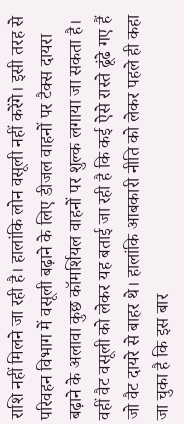राशि नहीं मिलने जा रही है। हालांकि लोन वसूली नहीं करेंगे। इसी तरह से परिवहन विभाग में वसूली बढ़ाने के लिए डीजल वाहनों पर टैक्स दायरा बढ़ाने के अलावा कुछ कॉमर्शियल वाहनों पर शुल्क लगाया जा सकता है।
वहीं वैट वसूली को लेकर यह बताई जा रही है कि कई ऐसे रास्ते ढूंढे गए हैं जो वैट दायरे से बाहर थे। हालांकि आबकारी नीति को लेकर पहले ही कहा जा चुका है कि इस बार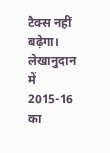टैक्स नहीं बढ़ेगा।
लेखानुदान में 2015-16 का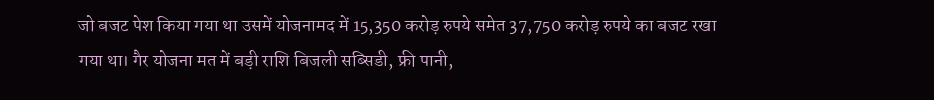जो बजट पेश किया गया था उसमें योजनामद में 15,350 करोड़ रुपये समेत 37,750 करोड़ रुपये का बजट रखा गया था। गैर योजना मत में बड़ी राशि बिजली सब्सिडी, फ्री पानी,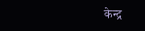केन्द्र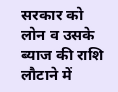सरकार को लोन व उसके ब्याज की राशि लौटाने में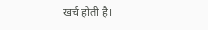खर्च होती है।